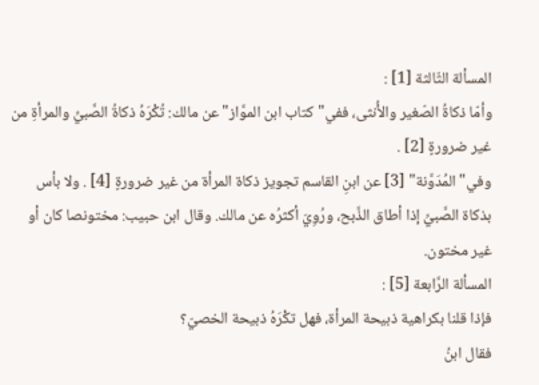المسألة الثّالثة [1] :
وأمّا ذكاةُ الصّغير والأُنثى، ففي"كتاب ابن الموَّاز"عن مالك: تُكْرَهُ ذكاةُ الصَّبيِّ والمرأةِ من غير ضرورةٍ [2] .
وفي"المُدَوَّنة" [3] عن ابنِ القاسم تجويز ذكاة المرأة من غير ضرورةٍ [4] . ولا بأس بذكاة الصَّبيِّ إذا أطاق الذَّبح، ورُوِيَ أكثرُه عن مالك. وقال ابن حبيب: مختونصا كان أو غير مختون.
المسألة الرَّابعة [5] :
فإذا قلنا بكراهية ذبيحة المرأة، فهل تكْرَهُ ذبيحة الخصيّ؟
فقال ابنُ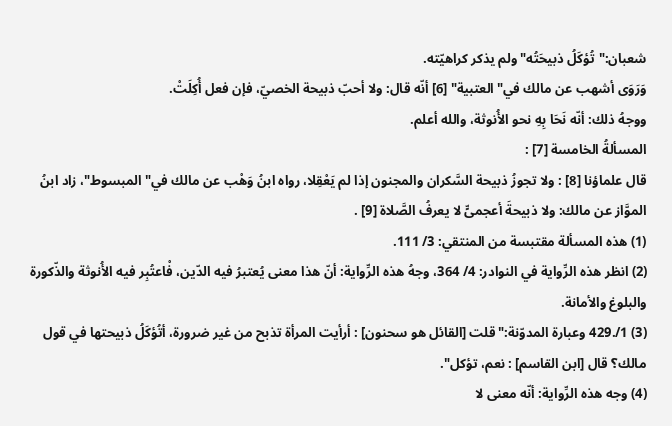شعبان:"تُؤكَلُ ذبيحَتُه"ولم يذكر كراهيّته.
وَرَوَى أشهب عن مالك في"العتبية" [6] أنّه قال: ولا أحبّ ذبيحة الخصيّ، فإن فعل أُكِلَتْ.
ووجهُ ذلك: أنّه نَحَا بِهِ نحو الأُنوثة، والله أعلم.
المسألةُ الخامسة [7] :
قال علماؤنا [8] : ولا تجوزُ ذبيحة السَّكران والمجنون إذا لم يَعْقِلا، رواه ابنُ وَهْب عن مالك في"المبسوط"، زاد ابنُ الموَّاز عن مالك: ولا ذبيحةَ أعجمىٍّ لا يعرفُ الصَّلاة [9] .
(1) هذه المسألة مقتبسة من المنتقي: 3/ 111.
(2) انظر هذه الرِّواية في النوادر: 4/ 364، وجهُ هذه الرِّواية: أنّ هذا معنى يُعتبرُ فيه الدّين، فْاعتُبِر فيه الأُنوثة والذّكورة والبلوغ والأمانة.
(3) 1/.429 وعبارة المدوّنة:"قلت [القائل هو سحنون] : أرأيت المرأة تذبح من غير ضرورة، أتُؤكَلُ ذبيحتها في قول مالك؟ قال [ابن القاسم] : نعم، تؤكل".
(4) وجه هذه الرِّواية: أنّه معنى لا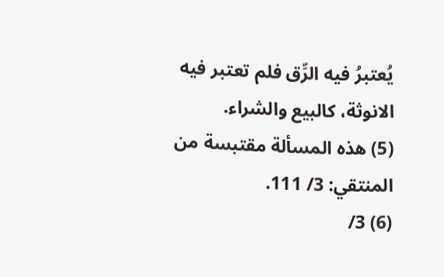يُعتبرُ فيه الرِّق فلم تعتبر فيه الانوثة، كالبيع والشراء.
(5) هذه المسألة مقتبسة من المنتقي: 3/ 111.
(6) 3/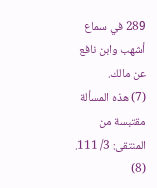289 في سماع أشهب وابن نافع عن مالك.
(7) هذه المسألة مقتبسة من المنتقى: 3/ 111.
(8)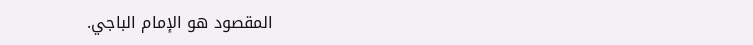المقصود هو الإمام الباجي.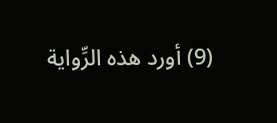(9) أورد هذه الرِّواية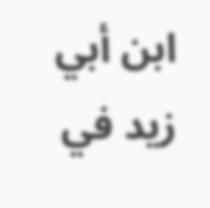ابن أبي زيد في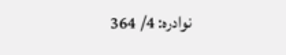نوادره: 4/ 364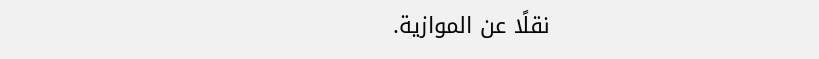نقلًا عن الموازية.